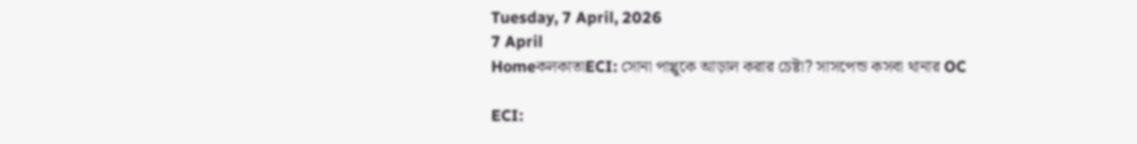Tuesday, 7 April, 2026
7 April
HomeকলকাতাECI: সোনা পাপ্পুকে আড়াল করার চেষ্টা? সাসপেন্ড কসবা থানার OC

ECI: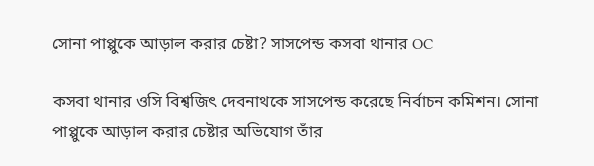সোনা পাপ্পুকে আড়াল করার চেষ্টা? সাসপেন্ড কসবা থানার OC

কসবা থানার ওসি বিশ্বজিৎ দেবনাথকে সাসপেন্ড করেছে নির্বাচন কমিশন। সোনা পাপ্পুকে আড়াল করার চেষ্টার অভিযোগ তাঁর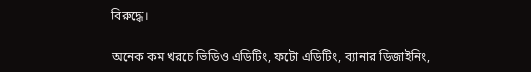বিরুদ্ধে।

অনেক কম খরচে ভিডিও এডিটিং, ফটো এডিটিং, ব্যানার ডিজাইনিং,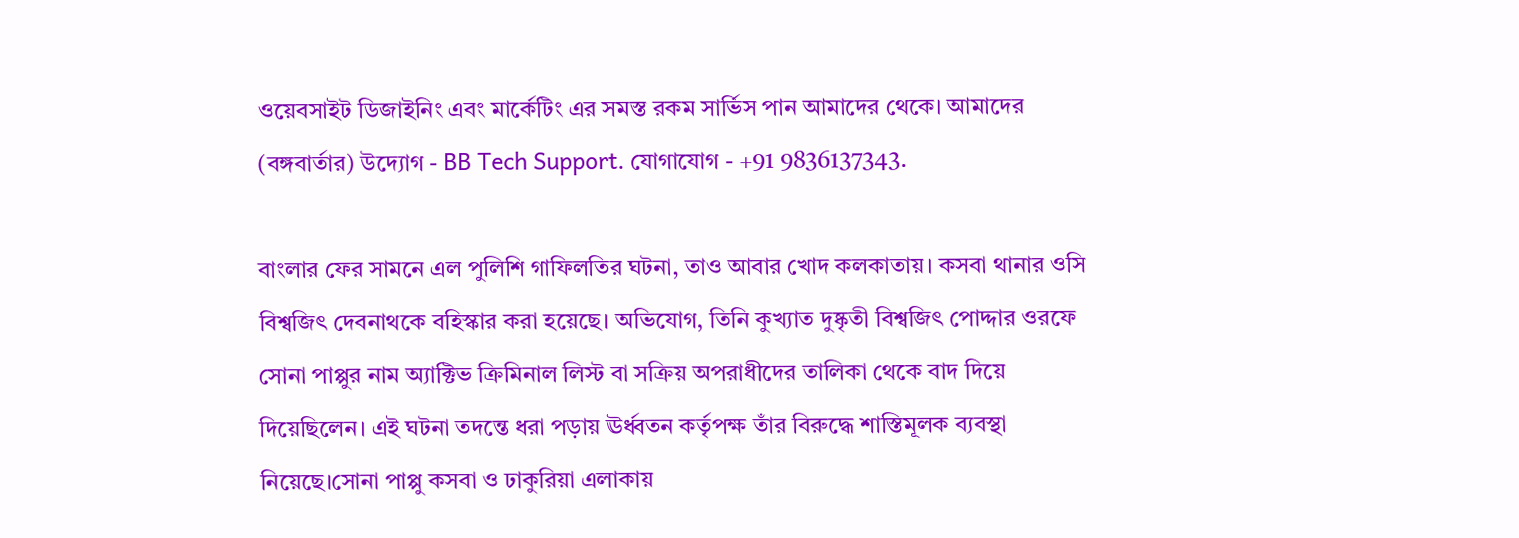ওয়েবসাইট ডিজাইনিং এবং মার্কেটিং এর সমস্ত রকম সার্ভিস পান আমাদের থেকে। আমাদের (বঙ্গবার্তার) উদ্যোগ - BB Tech Support. যোগাযোগ - +91 9836137343.

বাংলার ফের সামনে এল পুলিশি গাফিলতির ঘটনা, তাও আবার খোদ কলকাতায়। কসবা থানার ওসি বিশ্বজিৎ দেবনাথকে বহিস্কার করা হয়েছে। অভিযোগ, তিনি কুখ্যাত দুষ্কৃতী বিশ্বজিৎ পোদ্দার ওরফে সোনা পাপ্পুর নাম অ্যাক্টিভ ক্রিমিনাল লিস্ট বা সক্রিয় অপরাধীদের তালিকা থেকে বাদ দিয়ে দিয়েছিলেন। এই ঘটনা তদন্তে ধরা পড়ায় ঊর্ধ্বতন কর্তৃপক্ষ তাঁর বিরুদ্ধে শাস্তিমূলক ব্যবস্থা নিয়েছে।সোনা পাপ্পু কসবা ও ঢাকুরিয়া এলাকায়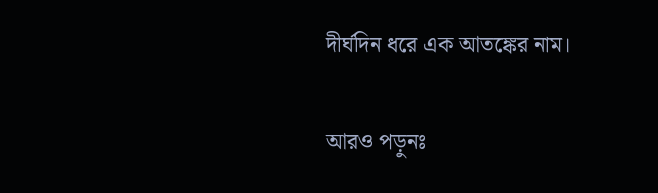দীর্ঘদিন ধরে এক আতঙ্কের নাম।

আরও পড়ুনঃ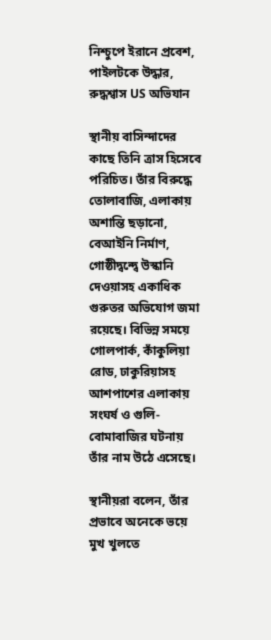নিশ্চুপে ইরানে প্রবেশ, পাইলটকে উদ্ধার, রুদ্ধশ্বাস US অভিযান

স্থানীয় বাসিন্দাদের কাছে তিনি ত্রাস হিসেবে পরিচিত। তাঁর বিরুদ্ধে তোলাবাজি, এলাকায় অশান্তি ছড়ানো, বেআইনি নির্মাণ, গোষ্ঠীদ্বন্দ্বে উস্কানি দেওয়াসহ একাধিক গুরুতর অভিযোগ জমা রয়েছে। বিভিন্ন সময়ে গোলপার্ক, কাঁকুলিয়া রোড, ঢাকুরিয়াসহ আশপাশের এলাকায় সংঘর্ষ ও গুলি-বোমাবাজির ঘটনায় তাঁর নাম উঠে এসেছে।

স্থানীয়রা বলেন, তাঁর প্রভাবে অনেকে ভয়ে মুখ খুলতে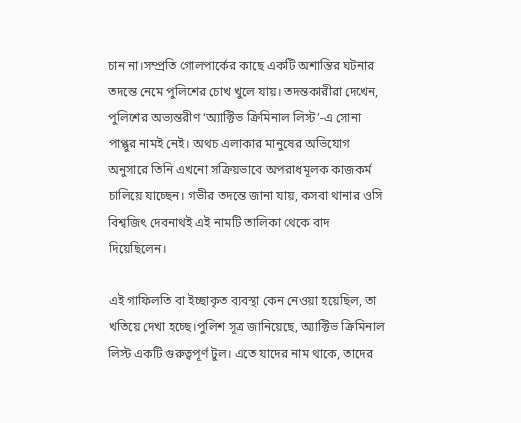চান না।সম্প্রতি গোলপার্কের কাছে একটি অশান্তির ঘটনার তদন্তে নেমে পুলিশের চোখ খুলে যায়। তদন্তকারীরা দেখেন, পুলিশের অভ্যন্তরীণ ‘অ্যাক্টিভ ক্রিমিনাল লিস্ট’-এ সোনা পাপ্পুর নামই নেই। অথচ এলাকার মানুষের অভিযোগ অনুসারে তিনি এখনো সক্রিয়ভাবে অপরাধমূলক কাজকর্ম চালিয়ে যাচ্ছেন। গভীর তদন্তে জানা যায়, কসবা থানার ওসি বিশ্বজিৎ দেবনাথই এই নামটি তালিকা থেকে বাদ দিয়েছিলেন।

এই গাফিলতি বা ইচ্ছাকৃত ব্যবস্থা কেন নেওয়া হয়েছিল, তা খতিয়ে দেখা হচ্ছে।পুলিশ সূত্র জানিয়েছে, অ্যাক্টিভ ক্রিমিনাল লিস্ট একটি গুরুত্বপূর্ণ টুল। এতে যাদের নাম থাকে, তাদের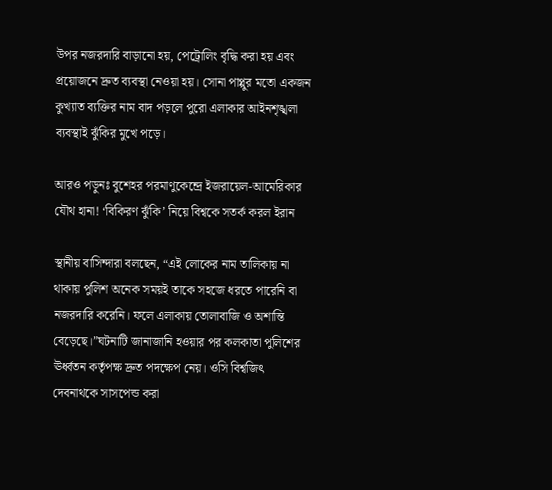উপর নজরদারি বাড়ানো হয়, পেট্রোলিং বৃদ্ধি করা হয় এবং প্রয়োজনে দ্রুত ব্যবস্থা নেওয়া হয়। সোনা পাপ্পুর মতো একজন কুখ্যাত ব্যক্তির নাম বাদ পড়লে পুরো এলাকার আইনশৃঙ্খলা ব্যবস্থাই ঝুঁকির মুখে পড়ে।

আরও পড়ুনঃ বুশেহর পরমাণুকেন্দ্রে ইজরায়েল-আমেরিকার যৌথ হানা! ‘বিকিরণ ঝুঁকি’ নিয়ে বিশ্বকে সতর্ক করল ইরান

স্থানীয় বাসিন্দারা বলছেন, “এই লোকের নাম তালিকায় না থাকায় পুলিশ অনেক সময়ই তাকে সহজে ধরতে পারেনি বা নজরদারি করেনি। ফলে এলাকায় তোলাবাজি ও অশান্তি বেড়েছে।”ঘটনাটি জানাজানি হওয়ার পর কলকাতা পুলিশের ঊর্ধ্বতন কর্তৃপক্ষ দ্রুত পদক্ষেপ নেয়। ওসি বিশ্বজিৎ দেবনাথকে সাসপেন্ড করা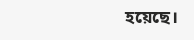হয়েছে।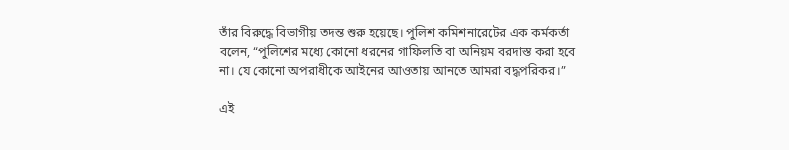তাঁর বিরুদ্ধে বিভাগীয় তদন্ত শুরু হয়েছে। পুলিশ কমিশনারেটের এক কর্মকর্তা বলেন, “পুলিশের মধ্যে কোনো ধরনের গাফিলতি বা অনিয়ম বরদাস্ত করা হবে না। যে কোনো অপরাধীকে আইনের আওতায় আনতে আমরা বদ্ধপরিকর।”

এই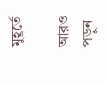মুহূর্তে

আরও পড়ুন